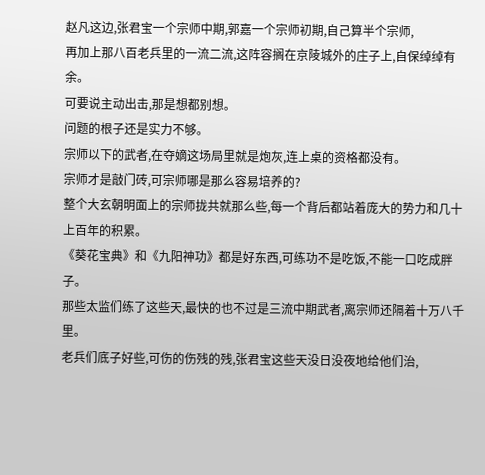赵凡这边,张君宝一个宗师中期,郭嘉一个宗师初期,自己算半个宗师,
再加上那八百老兵里的一流二流,这阵容搁在京陵城外的庄子上,自保绰绰有余。
可要说主动出击,那是想都别想。
问题的根子还是实力不够。
宗师以下的武者,在夺嫡这场局里就是炮灰,连上桌的资格都没有。
宗师才是敲门砖,可宗师哪是那么容易培养的?
整个大玄朝明面上的宗师拢共就那么些,每一个背后都站着庞大的势力和几十上百年的积累。
《葵花宝典》和《九阳神功》都是好东西,可练功不是吃饭,不能一口吃成胖子。
那些太监们练了这些天,最快的也不过是三流中期武者,离宗师还隔着十万八千里。
老兵们底子好些,可伤的伤残的残,张君宝这些天没日没夜地给他们治,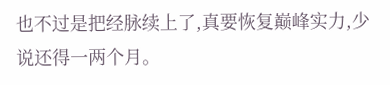也不过是把经脉续上了,真要恢复巅峰实力,少说还得一两个月。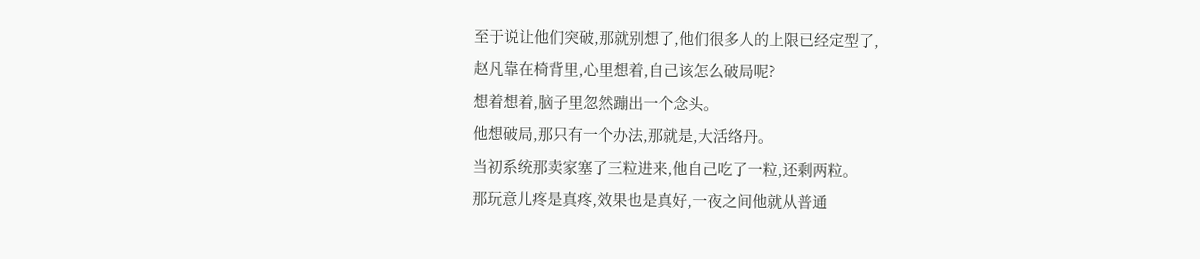至于说让他们突破,那就别想了,他们很多人的上限已经定型了,
赵凡靠在椅背里,心里想着,自己该怎么破局呢?
想着想着,脑子里忽然蹦出一个念头。
他想破局,那只有一个办法,那就是,大活络丹。
当初系统那卖家塞了三粒进来,他自己吃了一粒,还剩两粒。
那玩意儿疼是真疼,效果也是真好,一夜之间他就从普通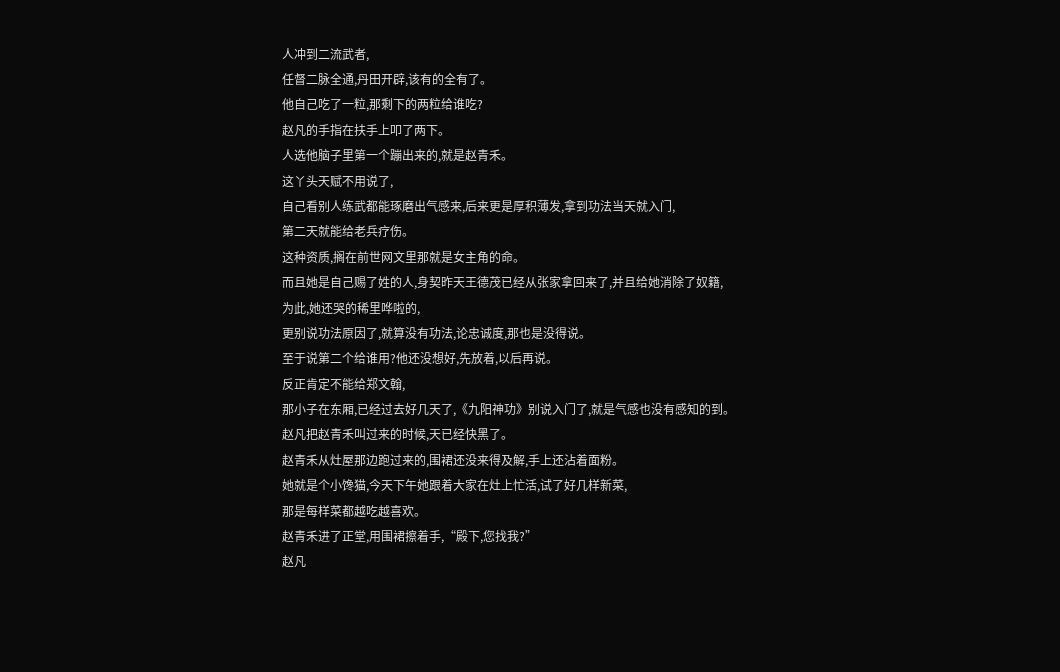人冲到二流武者,
任督二脉全通,丹田开辟,该有的全有了。
他自己吃了一粒,那剩下的两粒给谁吃?
赵凡的手指在扶手上叩了两下。
人选他脑子里第一个蹦出来的,就是赵青禾。
这丫头天赋不用说了,
自己看别人练武都能琢磨出气感来,后来更是厚积薄发,拿到功法当天就入门,
第二天就能给老兵疗伤。
这种资质,搁在前世网文里那就是女主角的命。
而且她是自己赐了姓的人,身契昨天王德茂已经从张家拿回来了,并且给她消除了奴籍,
为此,她还哭的稀里哗啦的,
更别说功法原因了,就算没有功法,论忠诚度,那也是没得说。
至于说第二个给谁用?他还没想好,先放着,以后再说。
反正肯定不能给郑文翰,
那小子在东厢,已经过去好几天了,《九阳神功》别说入门了,就是气感也没有感知的到。
赵凡把赵青禾叫过来的时候,天已经快黑了。
赵青禾从灶屋那边跑过来的,围裙还没来得及解,手上还沾着面粉。
她就是个小馋猫,今天下午她跟着大家在灶上忙活,试了好几样新菜,
那是每样菜都越吃越喜欢。
赵青禾进了正堂,用围裙擦着手,“殿下,您找我?”
赵凡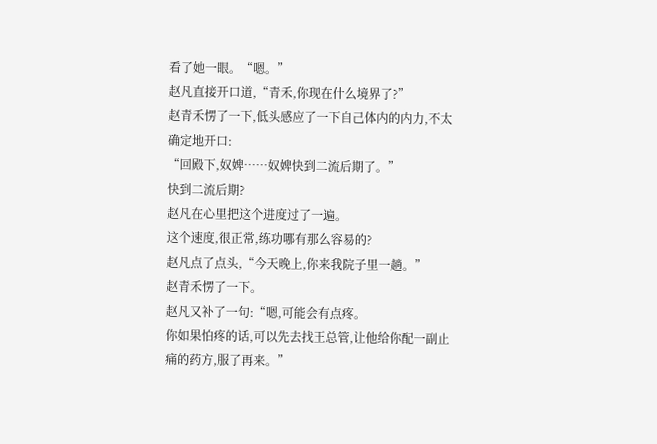看了她一眼。“嗯。”
赵凡直接开口道,“青禾,你现在什么境界了?”
赵青禾愣了一下,低头感应了一下自己体内的内力,不太确定地开口:
“回殿下,奴婢……奴婢快到二流后期了。”
快到二流后期?
赵凡在心里把这个进度过了一遍。
这个速度,很正常,练功哪有那么容易的?
赵凡点了点头,“今天晚上,你来我院子里一趟。”
赵青禾愣了一下。
赵凡又补了一句:“嗯,可能会有点疼。
你如果怕疼的话,可以先去找王总管,让他给你配一副止痛的药方,服了再来。”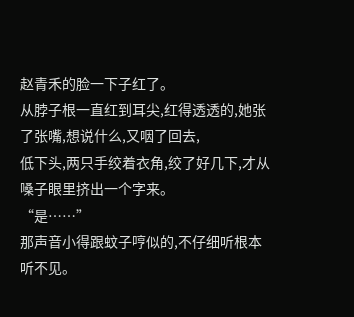赵青禾的脸一下子红了。
从脖子根一直红到耳尖,红得透透的,她张了张嘴,想说什么,又咽了回去,
低下头,两只手绞着衣角,绞了好几下,才从嗓子眼里挤出一个字来。
“是……”
那声音小得跟蚊子哼似的,不仔细听根本听不见。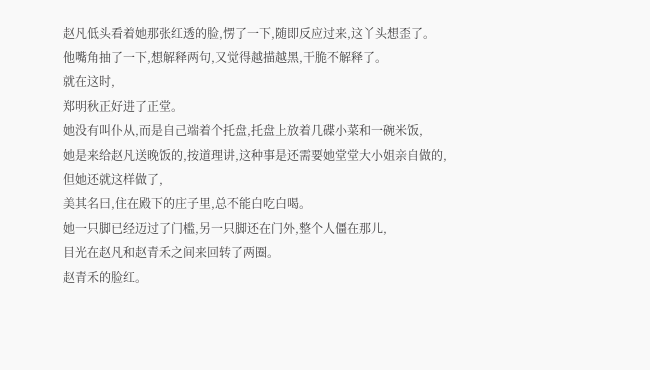赵凡低头看着她那张红透的脸,愣了一下,随即反应过来,这丫头想歪了。
他嘴角抽了一下,想解释两句,又觉得越描越黑,干脆不解释了。
就在这时,
郑明秋正好进了正堂。
她没有叫仆从,而是自己端着个托盘,托盘上放着几碟小菜和一碗米饭,
她是来给赵凡送晚饭的,按道理讲,这种事是还需要她堂堂大小姐亲自做的,
但她还就这样做了,
美其名曰,住在殿下的庄子里,总不能白吃白喝。
她一只脚已经迈过了门槛,另一只脚还在门外,整个人僵在那儿,
目光在赵凡和赵青禾之间来回转了两圈。
赵青禾的脸红。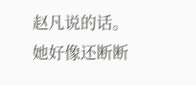赵凡说的话。
她好像还断断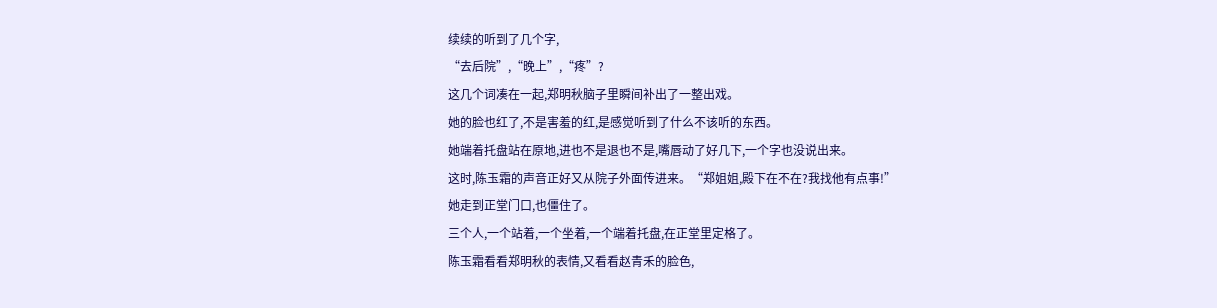续续的听到了几个字,
“去后院”,“晚上”,“疼”?
这几个词凑在一起,郑明秋脑子里瞬间补出了一整出戏。
她的脸也红了,不是害羞的红,是感觉听到了什么不该听的东西。
她端着托盘站在原地,进也不是退也不是,嘴唇动了好几下,一个字也没说出来。
这时,陈玉霜的声音正好又从院子外面传进来。“郑姐姐,殿下在不在?我找他有点事!”
她走到正堂门口,也僵住了。
三个人,一个站着,一个坐着,一个端着托盘,在正堂里定格了。
陈玉霜看看郑明秋的表情,又看看赵青禾的脸色,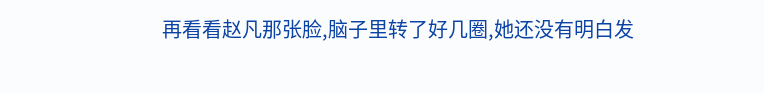再看看赵凡那张脸,脑子里转了好几圈,她还没有明白发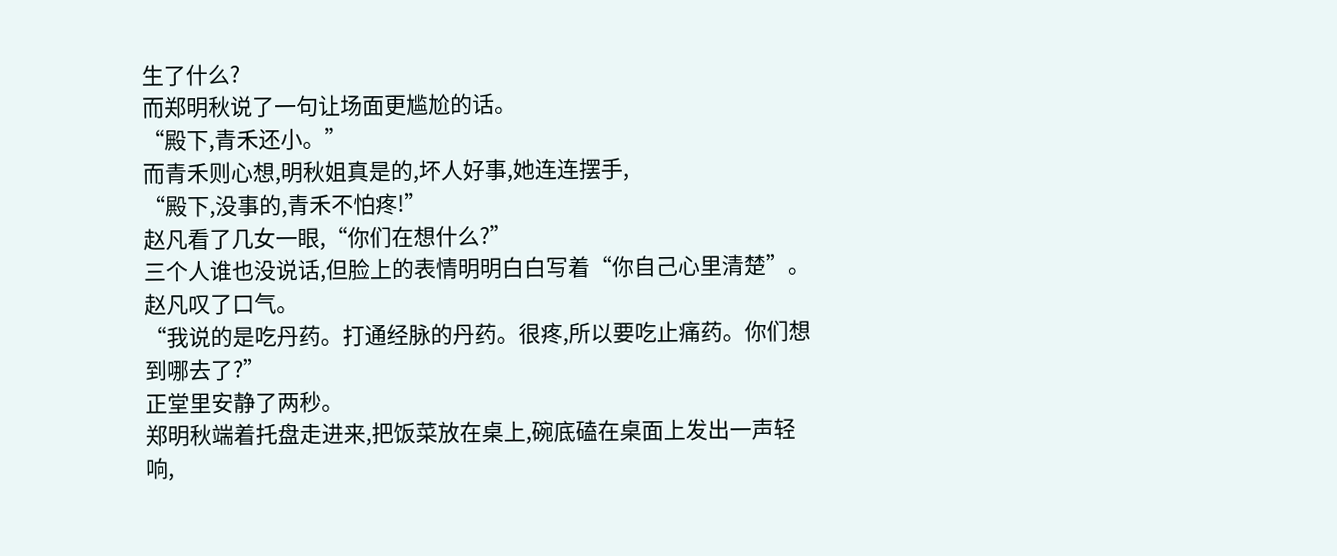生了什么?
而郑明秋说了一句让场面更尴尬的话。
“殿下,青禾还小。”
而青禾则心想,明秋姐真是的,坏人好事,她连连摆手,
“殿下,没事的,青禾不怕疼!”
赵凡看了几女一眼,“你们在想什么?”
三个人谁也没说话,但脸上的表情明明白白写着“你自己心里清楚”。
赵凡叹了口气。
“我说的是吃丹药。打通经脉的丹药。很疼,所以要吃止痛药。你们想到哪去了?”
正堂里安静了两秒。
郑明秋端着托盘走进来,把饭菜放在桌上,碗底磕在桌面上发出一声轻响,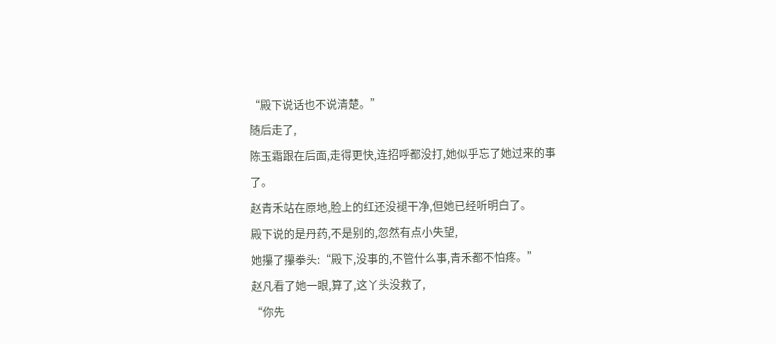“殿下说话也不说清楚。”
随后走了,
陈玉霜跟在后面,走得更快,连招呼都没打,她似乎忘了她过来的事了。
赵青禾站在原地,脸上的红还没褪干净,但她已经听明白了。
殿下说的是丹药,不是别的,忽然有点小失望,
她攥了攥拳头:“殿下,没事的,不管什么事,青禾都不怕疼。”
赵凡看了她一眼,算了,这丫头没救了,
“你先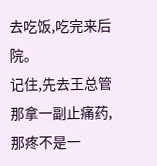去吃饭,吃完来后院。
记住,先去王总管那拿一副止痛药,那疼不是一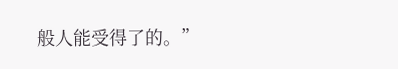般人能受得了的。”